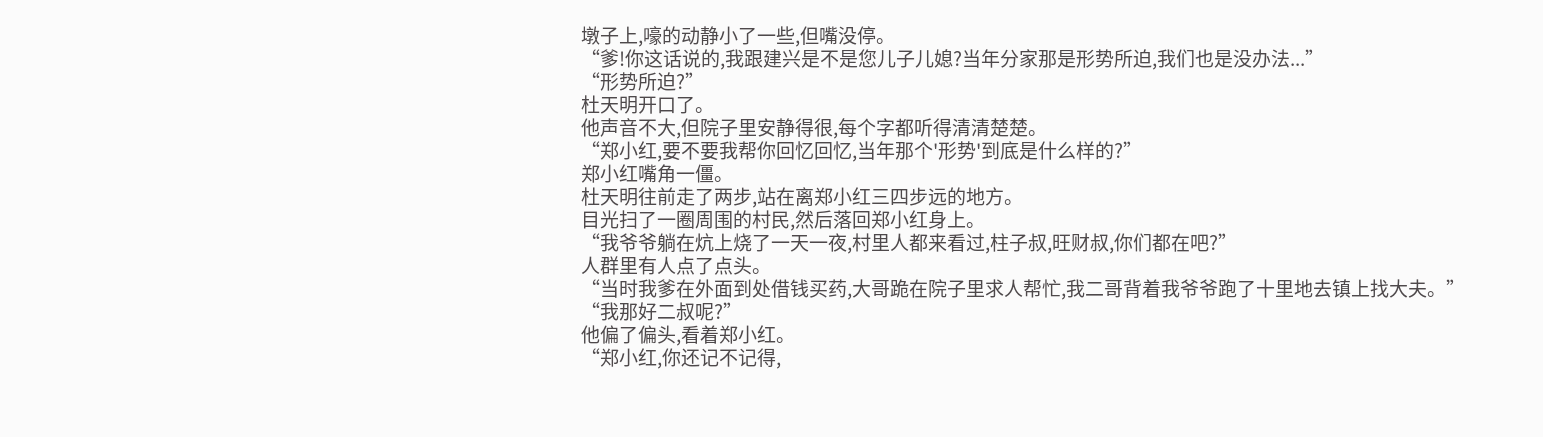墩子上,嚎的动静小了一些,但嘴没停。
“爹!你这话说的,我跟建兴是不是您儿子儿媳?当年分家那是形势所迫,我们也是没办法...”
“形势所迫?”
杜天明开口了。
他声音不大,但院子里安静得很,每个字都听得清清楚楚。
“郑小红,要不要我帮你回忆回忆,当年那个'形势'到底是什么样的?”
郑小红嘴角一僵。
杜天明往前走了两步,站在离郑小红三四步远的地方。
目光扫了一圈周围的村民,然后落回郑小红身上。
“我爷爷躺在炕上烧了一天一夜,村里人都来看过,柱子叔,旺财叔,你们都在吧?”
人群里有人点了点头。
“当时我爹在外面到处借钱买药,大哥跪在院子里求人帮忙,我二哥背着我爷爷跑了十里地去镇上找大夫。”
“我那好二叔呢?”
他偏了偏头,看着郑小红。
“郑小红,你还记不记得,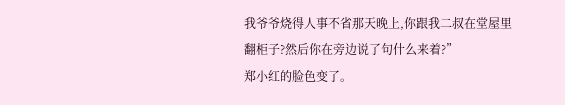我爷爷烧得人事不省那天晚上,你跟我二叔在堂屋里翻柜子?然后你在旁边说了句什么来着?”
郑小红的脸色变了。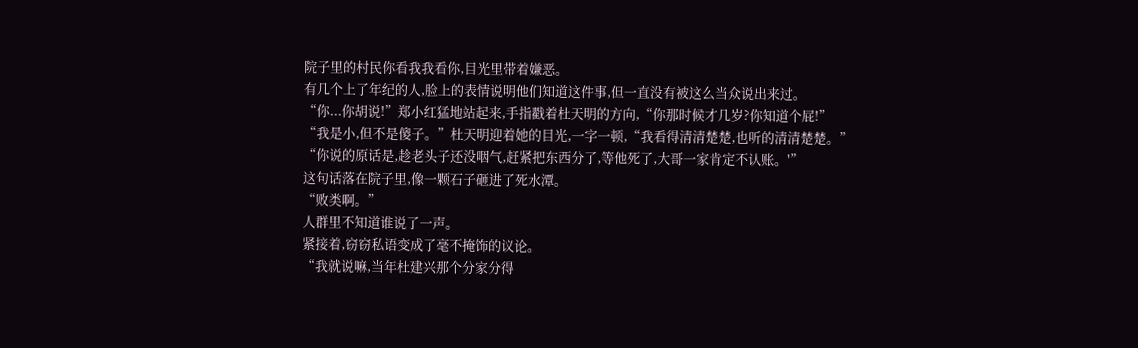院子里的村民你看我我看你,目光里带着嫌恶。
有几个上了年纪的人,脸上的表情说明他们知道这件事,但一直没有被这么当众说出来过。
“你...你胡说!”郑小红猛地站起来,手指戳着杜天明的方向,“你那时候才几岁?你知道个屁!”
“我是小,但不是傻子。”杜天明迎着她的目光,一字一顿,“我看得清清楚楚,也听的清清楚楚。”
“你说的原话是,趁老头子还没咽气,赶紧把东西分了,等他死了,大哥一家肯定不认账。'”
这句话落在院子里,像一颗石子砸进了死水潭。
“败类啊。”
人群里不知道谁说了一声。
紧接着,窃窃私语变成了毫不掩饰的议论。
“我就说嘛,当年杜建兴那个分家分得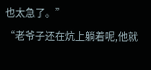也太急了。”
“老爷子还在炕上躺着呢,他就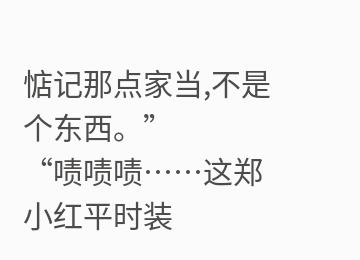惦记那点家当,不是个东西。”
“啧啧啧……这郑小红平时装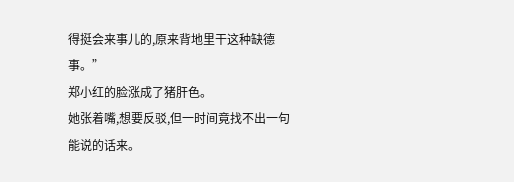得挺会来事儿的,原来背地里干这种缺德事。”
郑小红的脸涨成了猪肝色。
她张着嘴,想要反驳,但一时间竟找不出一句能说的话来。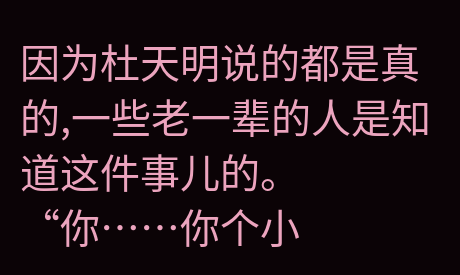因为杜天明说的都是真的,一些老一辈的人是知道这件事儿的。
“你……你个小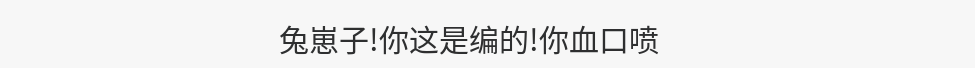兔崽子!你这是编的!你血口喷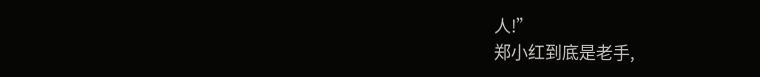人!”
郑小红到底是老手,